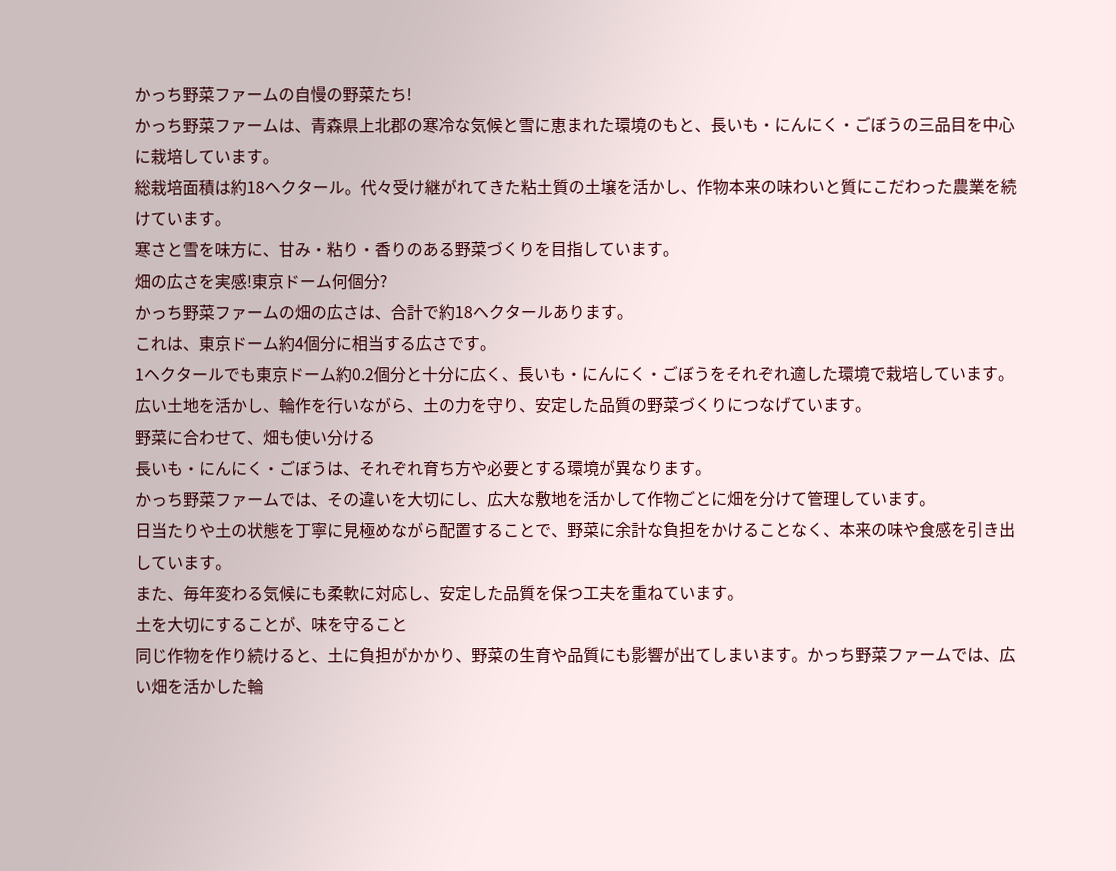かっち野菜ファームの自慢の野菜たち!
かっち野菜ファームは、青森県上北郡の寒冷な気候と雪に恵まれた環境のもと、長いも・にんにく・ごぼうの三品目を中心に栽培しています。
総栽培面積は約18ヘクタール。代々受け継がれてきた粘土質の土壌を活かし、作物本来の味わいと質にこだわった農業を続けています。
寒さと雪を味方に、甘み・粘り・香りのある野菜づくりを目指しています。
畑の広さを実感!東京ドーム何個分?
かっち野菜ファームの畑の広さは、合計で約18ヘクタールあります。
これは、東京ドーム約4個分に相当する広さです。
1ヘクタールでも東京ドーム約0.2個分と十分に広く、長いも・にんにく・ごぼうをそれぞれ適した環境で栽培しています。広い土地を活かし、輪作を行いながら、土の力を守り、安定した品質の野菜づくりにつなげています。
野菜に合わせて、畑も使い分ける
長いも・にんにく・ごぼうは、それぞれ育ち方や必要とする環境が異なります。
かっち野菜ファームでは、その違いを大切にし、広大な敷地を活かして作物ごとに畑を分けて管理しています。
日当たりや土の状態を丁寧に見極めながら配置することで、野菜に余計な負担をかけることなく、本来の味や食感を引き出しています。
また、毎年変わる気候にも柔軟に対応し、安定した品質を保つ工夫を重ねています。
土を大切にすることが、味を守ること
同じ作物を作り続けると、土に負担がかかり、野菜の生育や品質にも影響が出てしまいます。かっち野菜ファームでは、広い畑を活かした輪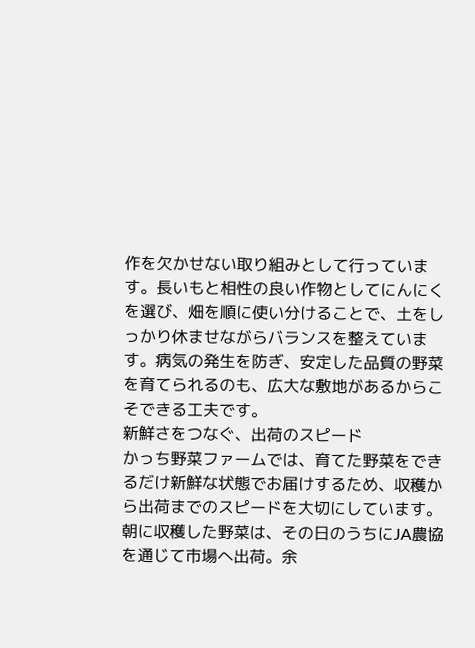作を欠かせない取り組みとして行っています。長いもと相性の良い作物としてにんにくを選び、畑を順に使い分けることで、土をしっかり休ませながらバランスを整えています。病気の発生を防ぎ、安定した品質の野菜を育てられるのも、広大な敷地があるからこそできる工夫です。
新鮮さをつなぐ、出荷のスピード
かっち野菜ファームでは、育てた野菜をできるだけ新鮮な状態でお届けするため、収穫から出荷までのスピードを大切にしています。朝に収穫した野菜は、その日のうちにJA農協を通じて市場へ出荷。余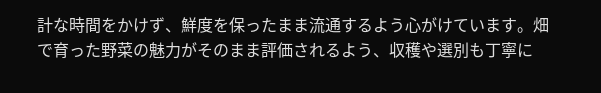計な時間をかけず、鮮度を保ったまま流通するよう心がけています。畑で育った野菜の魅力がそのまま評価されるよう、収穫や選別も丁寧に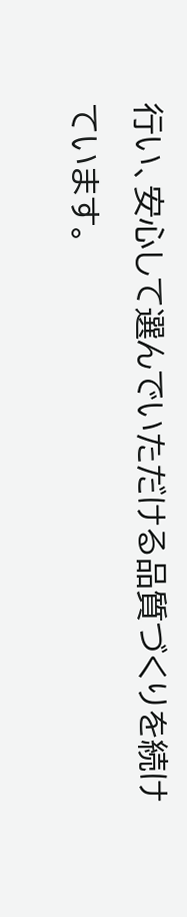行い、安心して選んでいただける品質づくりを続けています。